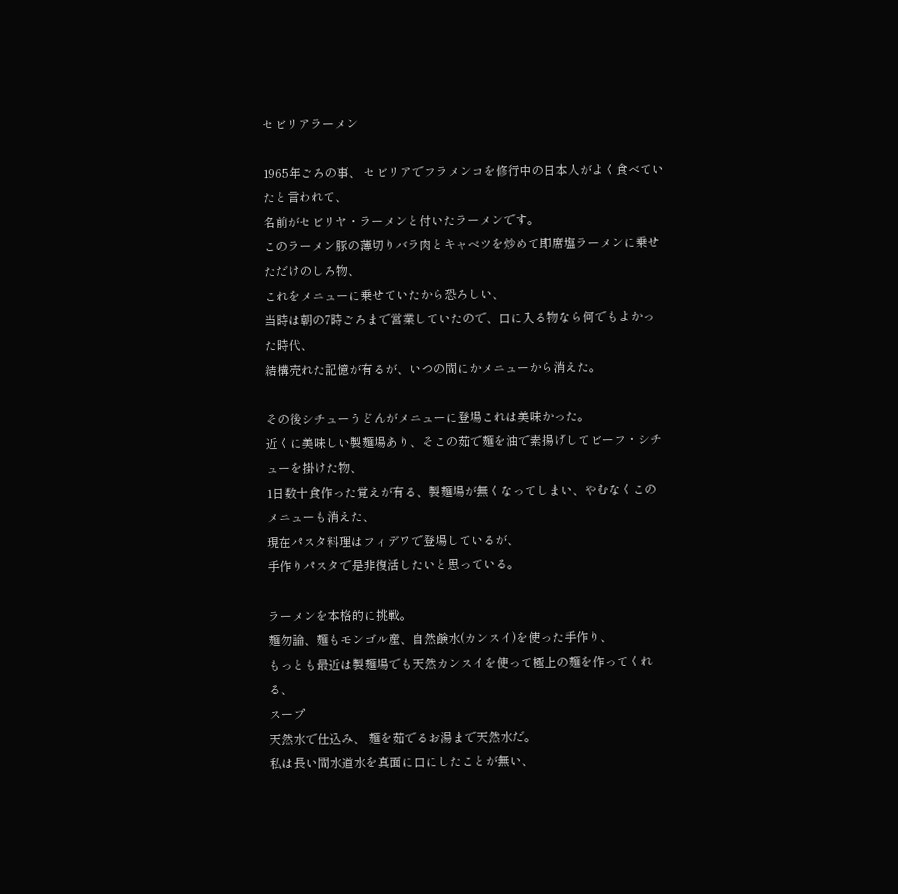セビリアラーメン

1965年ごろの事、 セビリアでフラメンコを修行中の日本人がよく食べていたと言われて、
名前がセビリヤ・ラーメンと付いたラーメンです。
このラーメン豚の薄切りバラ肉とキャベツを炒めて即席塩ラーメンに乗せただけのしろ物、
これをメニューに乗せていたから恐ろしい、
当時は朝の7時ごろまで営業していたので、口に入る物なら何でもよかった時代、
結構売れた記憶が有るが、いつの間にかメニューから消えた。

その後シチューうどんがメニューに登場これは美味かった。
近くに美味しい製麺場あり、そこの茹で麺を油で素揚げしてビーフ・シチューを掛けた物、
1日数十食作った覚えが有る、製麺場が無くなってしまい、やむなくこのメニューも消えた、
現在パスタ料理はフィデワで登場しているが、
手作りパスタで是非復活したいと思っている。

ラーメンを本格的に挑戦。
麺勿論、麺もモンゴル産、自然鹸水(カンスイ)を使った手作り、
もっとも最近は製麺場でも天然カンスイを使って極上の麺を作ってくれる、
スープ
天然水で仕込み、 麺を茹でるお湯まで天然水だ。
私は長い間水道水を真面に口にしたことが無い、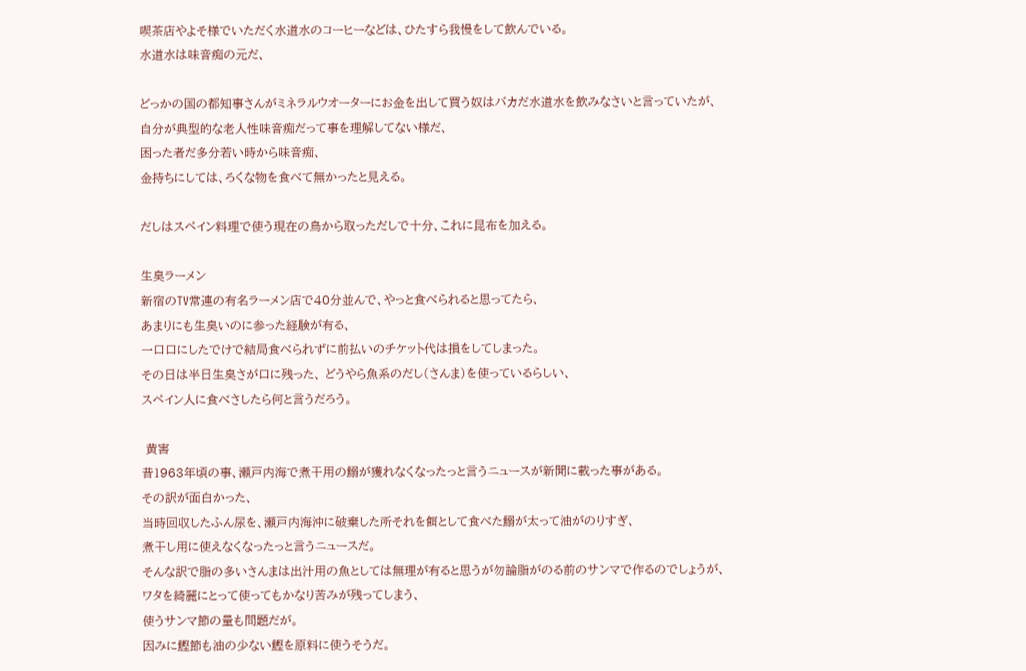喫茶店やよそ様でいただく水道水のコーヒーなどは、ひたすら我慢をして飲んでいる。
水道水は味音痴の元だ、

どっかの国の都知事さんがミネラルウオーターにお金を出して買う奴はバカだ水道水を飲みなさいと言っていたが、
自分が典型的な老人性味音痴だって事を理解してない様だ、
困った者だ多分若い時から味音痴、
金持ちにしては、ろくな物を食べて無かったと見える。

だしはスペイン料理で使う現在の鳥から取っただしで十分、これに昆布を加える。

生臭ラーメン
新宿のTV常連の有名ラーメン店で40分並んで、やっと食べられると思ってたら、
あまりにも生臭いのに参った経験が有る、
一口口にしたでけで結局食べられずに前払いのチケット代は損をしてしまった。
その日は半日生臭さが口に残った、 どうやら魚系のだし(さんま)を使っているらしい、
スペイン人に食べさしたら何と言うだろう。

 黄害
昔1963年頃の事、瀬戸内海で煮干用の鰯が獲れなくなったっと言うニュースが新聞に載った事がある。
その訳が面白かった、
当時回収したふん尿を、瀬戸内海沖に破棄した所それを餌として食べた鰯が太って油がのりすぎ、
煮干し用に使えなくなったっと言うニュースだ。
そんな訳で脂の多いさんまは出汁用の魚としては無理が有ると思うが勿論脂がのる前のサンマで作るのでしょうが、
ワタを綺麗にとって使ってもかなり苦みが残ってしまう、
使うサンマ節の量も問題だが。
因みに鰹節も油の少ない鰹を原料に使うそうだ。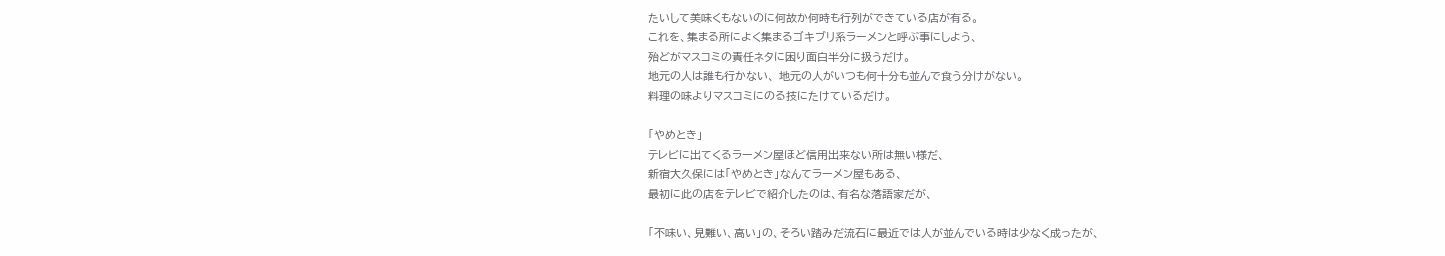たいして美味くもないのに何故か何時も行列ができている店が有る。
これを、集まる所によく集まるゴキブリ系ラーメンと呼ぶ事にしよう、
殆どがマスコミの責任ネタに困り面白半分に扱うだけ。
地元の人は誰も行かない、 地元の人がいつも何十分も並んで食う分けがない。
料理の味よりマスコミにのる技にたけているだけ。

「やめとき」
テレビに出てくるラーメン屋ほど信用出来ない所は無い様だ、
新宿大久保には「やめとき」なんてラーメン屋もある、
最初に此の店をテレビで紹介したのは、有名な落語家だが、

「不味い、見難い、高い」の、そろい踏みだ流石に最近では人が並んでいる時は少なく成ったが、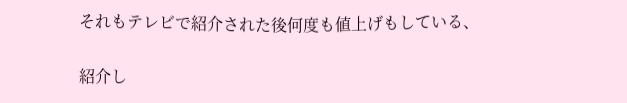それもテレビで紹介された後何度も値上げもしている、

紹介し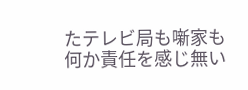たテレビ局も噺家も何か責任を感じ無い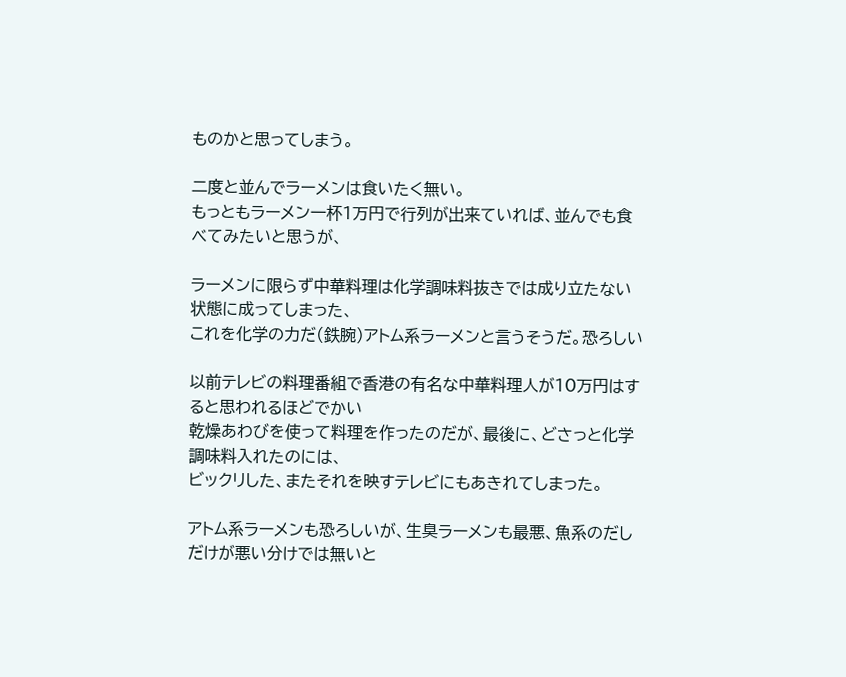ものかと思ってしまう。

二度と並んでラーメンは食いたく無い。
もっともラーメン一杯1万円で行列が出来ていれば、並んでも食べてみたいと思うが、

ラーメンに限らず中華料理は化学調味料抜きでは成り立たない状態に成ってしまった、
これを化学の力だ(鉄腕)アトム系ラーメンと言うそうだ。恐ろしい

以前テレビの料理番組で香港の有名な中華料理人が10万円はすると思われるほどでかい
乾燥あわびを使って料理を作ったのだが、最後に、どさっと化学調味料入れたのには、
ビックリした、またそれを映すテレビにもあきれてしまった。

アトム系ラーメンも恐ろしいが、生臭ラーメンも最悪、魚系のだしだけが悪い分けでは無いと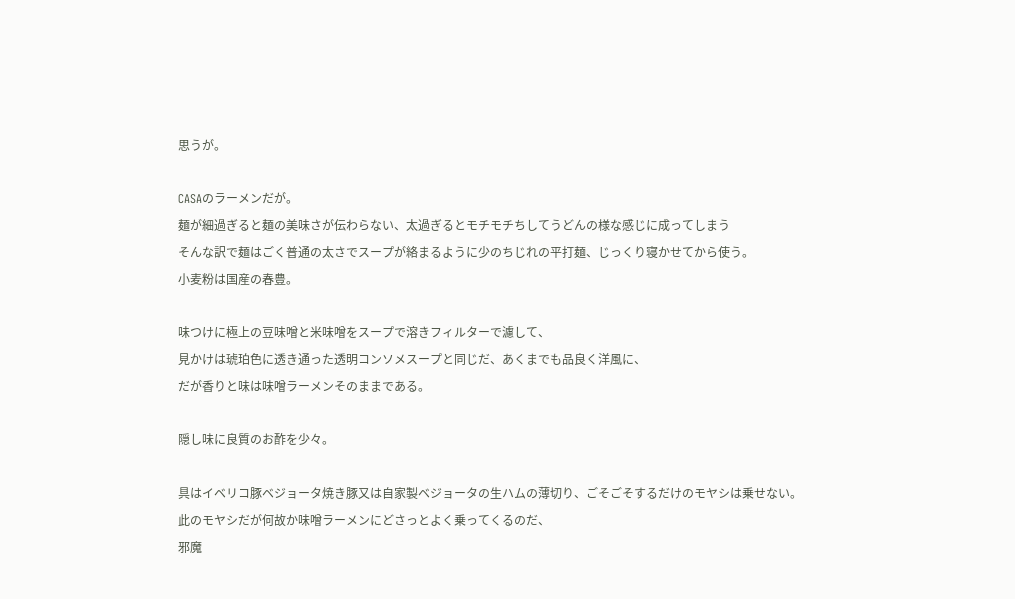思うが。

CASAのラーメンだが。
麺が細過ぎると麺の美味さが伝わらない、太過ぎるとモチモチちしてうどんの様な感じに成ってしまう
そんな訳で麺はごく普通の太さでスープが絡まるように少のちじれの平打麺、じっくり寝かせてから使う。
小麦粉は国産の春豊。

味つけに極上の豆味噌と米味噌をスープで溶きフィルターで濾して、
見かけは琥珀色に透き通った透明コンソメスープと同じだ、あくまでも品良く洋風に、
だが香りと味は味噌ラーメンそのままである。

隠し味に良質のお酢を少々。

具はイベリコ豚ベジョータ焼き豚又は自家製ベジョータの生ハムの薄切り、ごそごそするだけのモヤシは乗せない。
此のモヤシだが何故か味噌ラーメンにどさっとよく乗ってくるのだ、
邪魔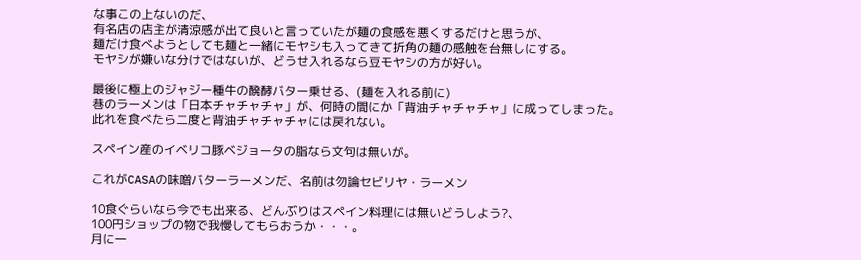な事この上ないのだ、
有名店の店主が清涼感が出て良いと言っていたが麺の食感を悪くするだけと思うが、
麺だけ食べようとしても麺と一緒にモヤシも入ってきて折角の麺の感触を台無しにする。
モヤシが嫌いな分けではないが、どうせ入れるなら豆モヤシの方が好い。

最後に極上のジャジー種牛の醗酵バター乗せる、(麺を入れる前に)
巷のラーメンは「日本チャチャチャ」が、何時の間にか「背油チャチャチャ」に成ってしまった。
此れを食べたら二度と背油チャチャチャには戻れない。

スペイン産のイベリコ豚ベジョータの脂なら文句は無いが。

これがCASAの味噌バターラーメンだ、名前は勿論セビリヤ・ラーメン

10食ぐらいなら今でも出来る、どんぶりはスペイン料理には無いどうしよう?、
100円ショップの物で我慢してもらおうか・・・。
月に一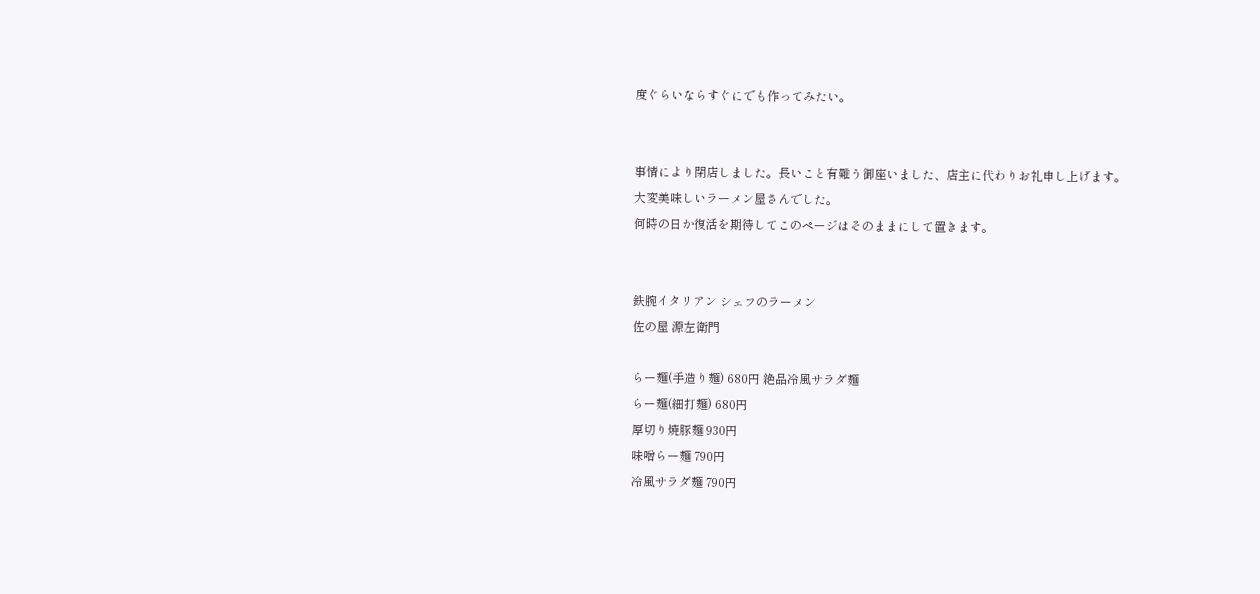度ぐらいならすぐにでも作ってみたい。


事情により閉店しました。長いこと有難う御座いました、店主に代わりお礼申し上げます。
大変美味しいラーメン屋さんでした。
何時の日か復活を期待してこのページはそのままにして置きます。


鉄腕イタリアン シェフのラーメン
佐の屋 源左衛門

らー麺(手造り麺) 680円 絶品冷風サラダ麺
らー麺(細打麺) 680円
厚切り焼豚麺 930円
味噌らー麺 790円
冷風サラダ麺 790円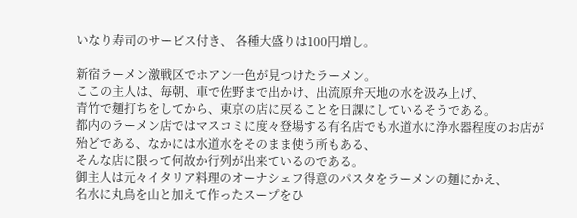いなり寿司のサービス付き、 各種大盛りは100円増し。

新宿ラーメン激戦区でホアン一色が見つけたラーメン。
ここの主人は、毎朝、車で佐野まで出かけ、出流原弁天地の水を汲み上げ、
青竹で麺打ちをしてから、東京の店に戻ることを日課にしているそうである。
都内のラーメン店ではマスコミに度々登場する有名店でも水道水に浄水器程度のお店が
殆どである、なかには水道水をそのまま使う所もある、
そんな店に限って何故か行列が出来ているのである。
御主人は元々イタリア料理のオーナシェフ得意のパスタをラーメンの麺にかえ、
名水に丸鳥を山と加えて作ったスープをひ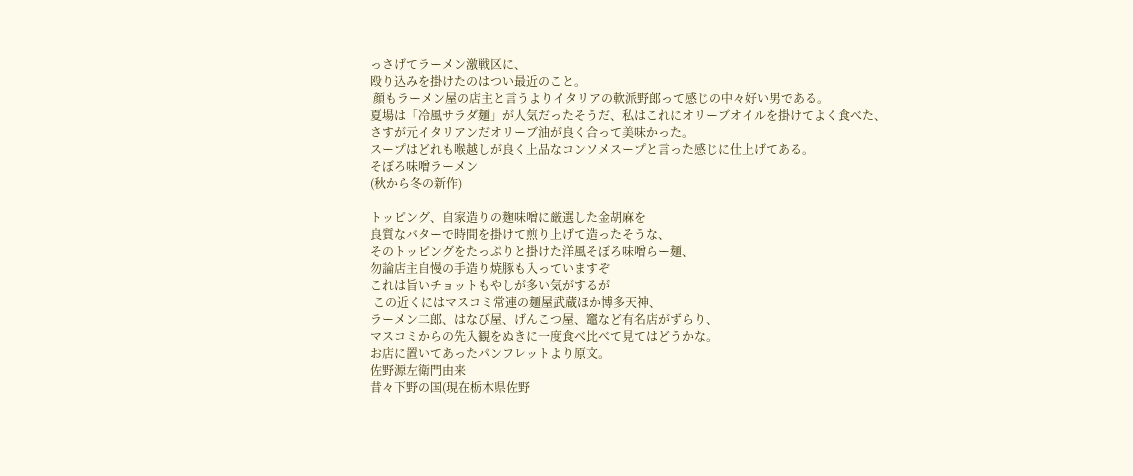っさげてラーメン激戦区に、
殴り込みを掛けたのはつい最近のこと。
 顔もラーメン屋の店主と言うよりイタリアの軟派野郎って感じの中々好い男である。
夏場は「冷風サラダ麺」が人気だったそうだ、私はこれにオリーブオイルを掛けてよく食べた、
さすが元イタリアンだオリーブ油が良く合って美味かった。
スープはどれも喉越しが良く上品なコンソメスープと言った感じに仕上げてある。
そぼろ味噌ラーメン
(秋から冬の新作)

トッピング、自家造りの麹味噌に厳選した金胡麻を
良質なバターで時間を掛けて煎り上げて造ったそうな、
そのトッピングをたっぷりと掛けた洋風そぼろ味噌らー麺、
勿論店主自慢の手造り焼豚も入っていますぞ
これは旨いチョットもやしが多い気がするが
 この近くにはマスコミ常連の麺屋武蔵ほか博多天神、
ラーメン二郎、はなび屋、げんこつ屋、竈など有名店がずらり、
マスコミからの先入観をぬきに一度食べ比べて見てはどうかな。
お店に置いてあったパンフレットより原文。
佐野源左衛門由来
昔々下野の国(現在栃木県佐野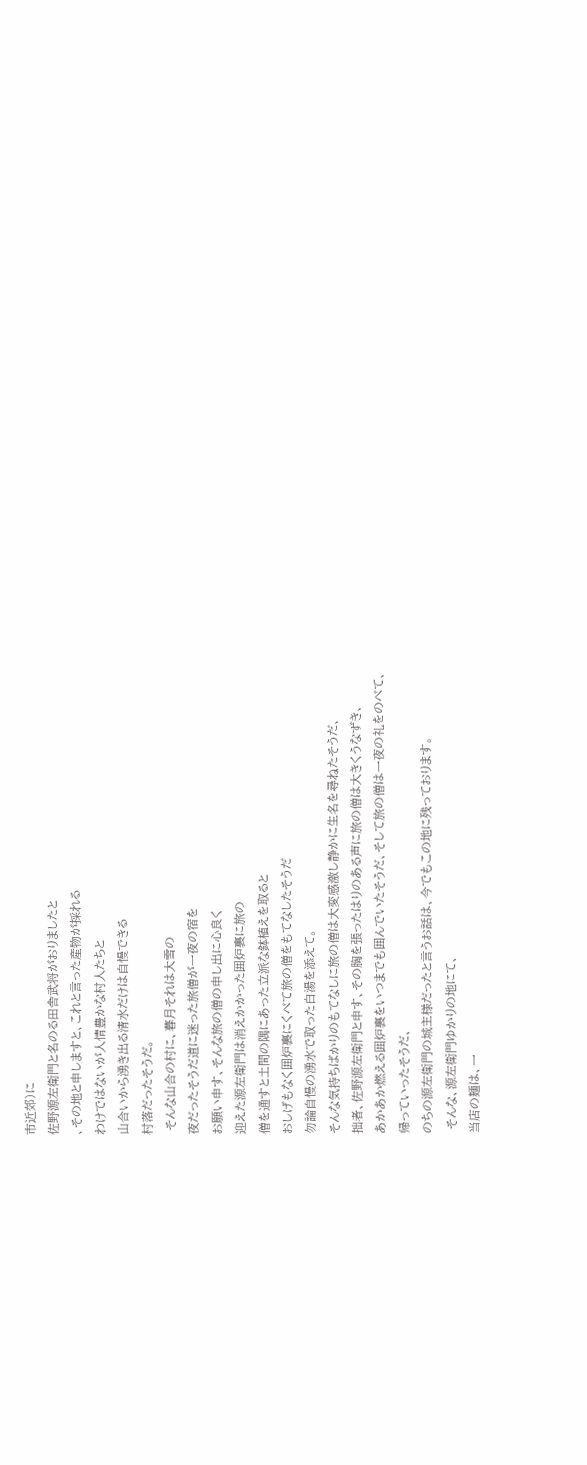市近郊)に
佐野源左衛門と名のる田舎武将がおりましたと
、その地と申しますと、これと言った産物が採れる
わけではないが人情豊かな村人たちと
山合いから湧き出る清水だけは自慢できる
村落だったそうだ。
 そんな山合の村に、暮月それは大雪の
夜だったそうだ道に迷った旅僧が一夜の宿を
お願い申す、そんな旅の僧の申し出に心良く
迎えた源左衛門は消えかかった囲炉裏に旅の
僧を通すと土間の隅にあった立派な鉢植えを取ると
おしげもなく囲炉裏にくべて旅の僧をもてなしたそうだ
勿論自慢の湧水で取った白湯を添えて。
そんな気持ちばかりのもてなしに旅の僧は大変感激し静かに生名を尋ねたそうだ、
拙者、佐野源左衛門と申す、その胸を張ったはりのある声に旅の僧は大きくうなずき、
あかあか燃える囲炉裏をいつまでも囲んでいたそうだ、そして旅の僧は一夜の礼をのべて、
帰っていったそうだ、
のちの源左衛門の城主様だったと言うお話は、今でもこの地に残っております。
 そんな、源左衛門ゆかりの地にて、
当店の麺は、一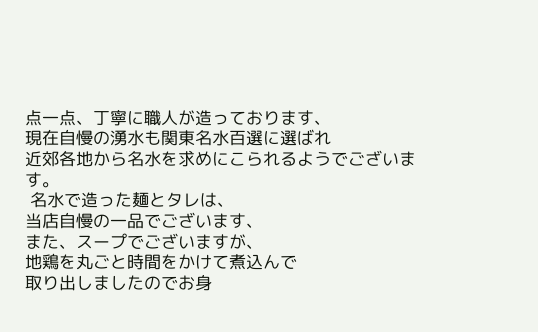点一点、丁寧に職人が造っております、
現在自慢の湧水も関東名水百選に選ばれ
近郊各地から名水を求めにこられるようでございます。
 名水で造った麺とタレは、
当店自慢の一品でございます、
また、スープでございますが、
地鶏を丸ごと時間をかけて煮込んで
取り出しましたのでお身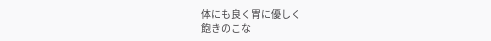体にも良く胃に優しく
飽きのこな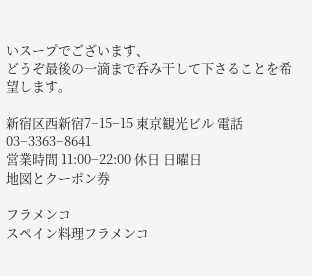いスープでございます、
どうぞ最後の一滴まで呑み干して下さることを希望します。

新宿区西新宿7−15−15 東京観光ビル 電話03−3363−8641
営業時間 11:00−22:00 休日 日曜日
地図とクーポン券

フラメンコ
スペイン料理フラメンコ